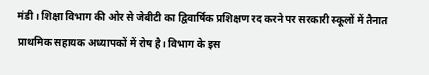मंडी। शिक्षा विभाग की ओर से जेबीटी का द्विवार्षिक प्रशिक्षण रद करने पर सरकारी स्कूलों में तैनात प्राथमिक सहायक अध्यापकों में रोष है। विभाग के इस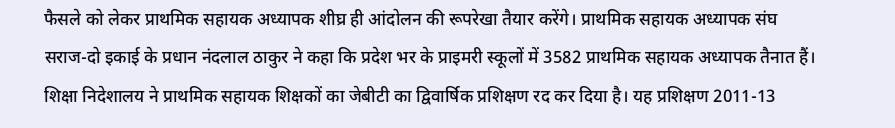फैसले को लेकर प्राथमिक सहायक अध्यापक शीघ्र ही आंदोलन की रूपरेखा तैयार करेंगे। प्राथमिक सहायक अध्यापक संघ सराज-दो इकाई के प्रधान नंदलाल ठाकुर ने कहा कि प्रदेश भर के प्राइमरी स्कूलों में 3582 प्राथमिक सहायक अध्यापक तैनात हैं। शिक्षा निदेशालय ने प्राथमिक सहायक शिक्षकों का जेबीटी का द्विवार्षिक प्रशिक्षण रद कर दिया है। यह प्रशिक्षण 2011-13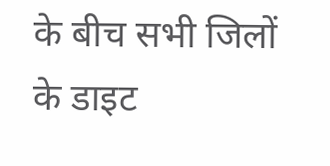के बीच सभी जिलों के डाइट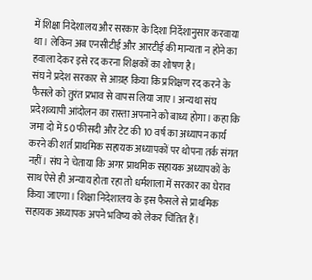में शिक्षा निदेशालय और सरकार के दिशा निर्देशानुसार करवाया था। लेकिन अब एनसीटीई और आरटीई की मान्यता न होने का हवाला देकर इसे रद करना शिक्षकों का शोषण है।
संघ ने प्रदेश सरकार से आग्रह किया कि प्रशिक्षण रद करने के फैसले को तुरंत प्रभाव से वापस लिया जाए। अन्यथा संघ प्रदेशव्यापी आंदोलन का रास्ता अपनाने को बाध्य होगा। कहा कि जमा दो में 50 फीसदी और टेट की 10 वर्ष का अध्यापन कार्य करने की शर्त प्राथमिक सहायक अध्यापकों पर थोपना तर्क संगत नहीं। संघ ने चेताया कि अगर प्राथमिक सहायक अध्यापकों के साथ ऐसे ही अन्याय होता रहा तो धर्मशाला में सरकार का घेराव किया जाएगा। शिक्षा निदेशालय के इस फैसले से प्राथमिक सहायक अध्यापक अपने भविष्य को लेकर चिंतित हैं।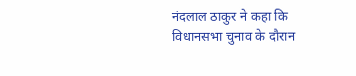नंदलाल ठाकुर ने कहा कि विधानसभा चुनाव के दौरान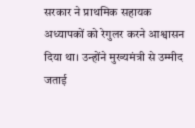सरकार ने प्राथमिक सहायक अध्यापकों को रेगुलर करने आश्वासन दिया था। उन्होंने मुख्यमंत्री से उम्मीद जताई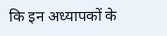कि इन अध्यापकों के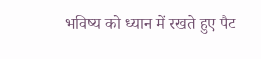भविष्य को ध्यान में रखते हुए पैट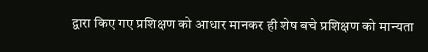द्वारा किए गए प्रशिक्षण को आधार मानकर ही शेष बचे प्रशिक्षण को मान्यता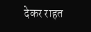देकर राहत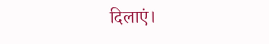दिलाएं।